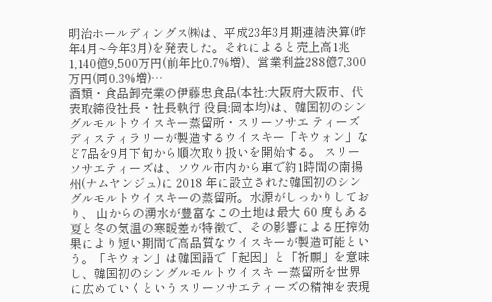明治ホールディングス㈱は、平成23年3月期連結決算(昨年4月~今年3月)を発表した。それによると売上高1兆1,140億9,500万円(前年比0.7%増)、営業利益288億7,300万円(同0.3%増)…
酒類・食品卸売業の伊藤忠食品(本社:大阪府大阪市、代表取締役社長・社長執行 役員:岡本均)は、韓国初のシングルモルトウイスキー蒸留所・スリーソサエ ティーズディスティラリーが製造するウイスキー「キウォン」など7品を9月下旬から順次取り扱いを開始する。 スリーソサエティーズは、ソウル市内から車で約1時間の南揚州(ナムヤンジュ)に 2018 年に設立された韓国初のシングルモルトウイスキーの蒸留所。水源がしっかりしており、 山からの湧水が豊富なこの土地は最大 60 度もある夏と冬の気温の寒暖差が特徴で、その影響による圧搾効果により短い期間で高品質なウイスキーが製造可能という。「キウォン」は韓国語で「起因」と「祈願」を意味し、韓国初のシングルモルトウイスキ ー蒸留所を世界に広めていくというスリーソサエティーズの精神を表現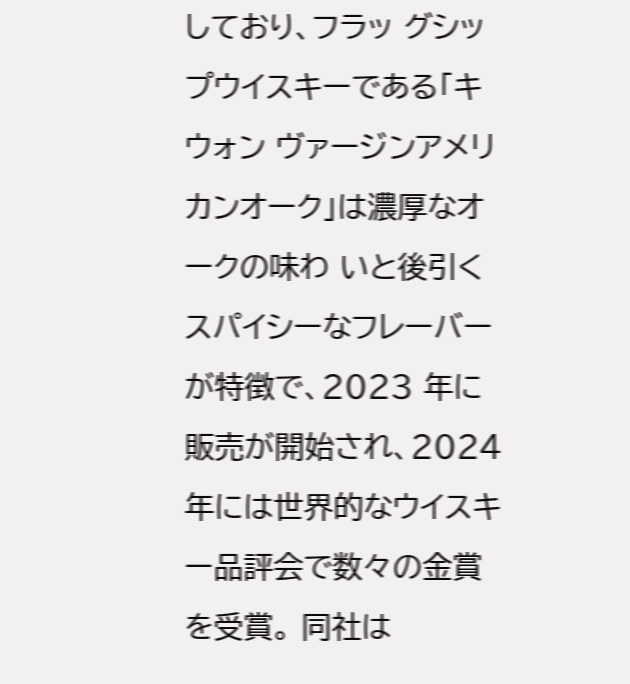しており、フラッ グシップウイスキーである「キウォン ヴァージンアメリカンオーク」は濃厚なオークの味わ いと後引くスパイシーなフレーバーが特徴で、2023 年に販売が開始され、2024 年には世界的なウイスキー品評会で数々の金賞を受賞。 同社は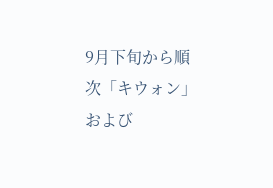9月下旬から順次「キウォン」および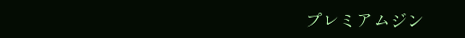プレミアムジン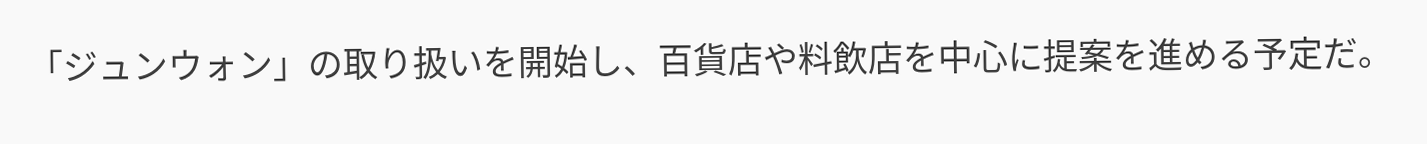「ジュンウォン」の取り扱いを開始し、百貨店や料飲店を中心に提案を進める予定だ。